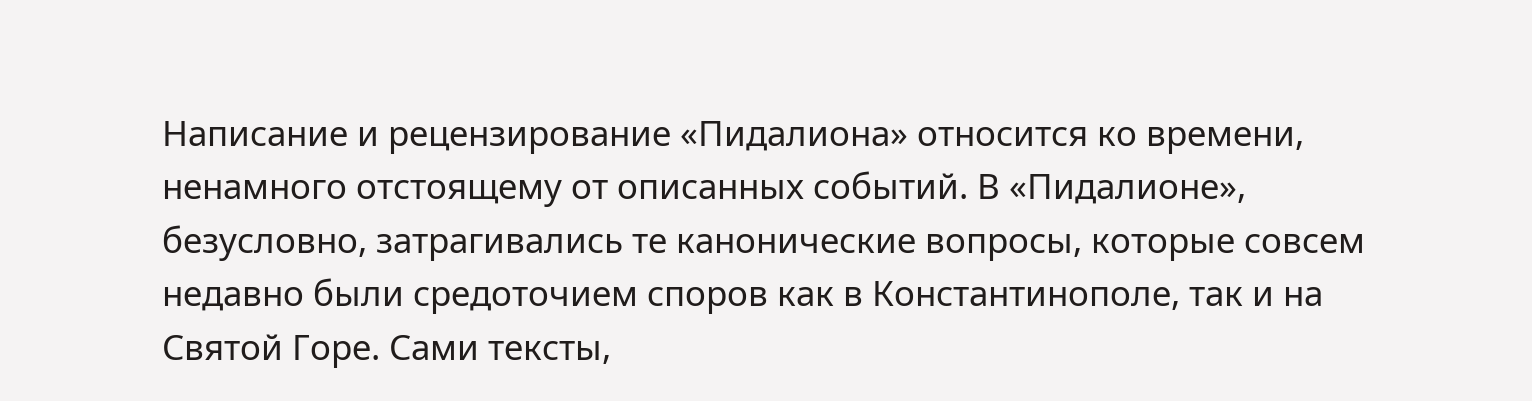Написание и рецензирование «Пидалиона» относится ко времени, ненамного отстоящему от описанных событий. В «Пидалионе», безусловно, затрагивались те канонические вопросы, которые совсем недавно были средоточием споров как в Константинополе, так и на Святой Горе. Сами тексты,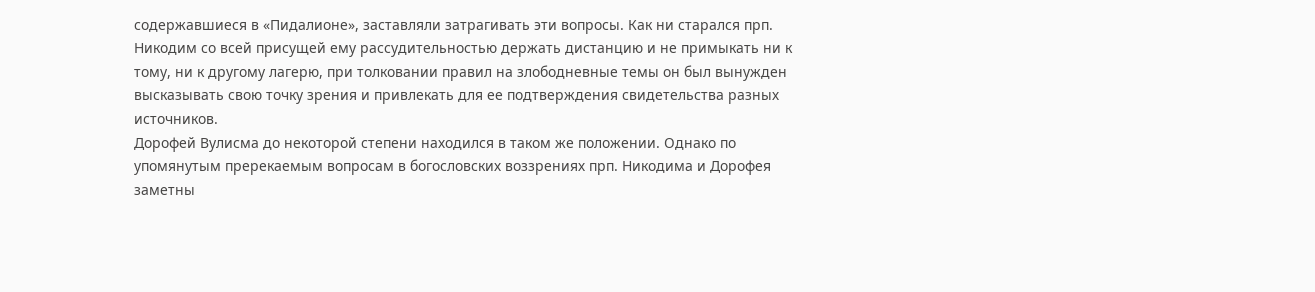содержавшиеся в «Пидалионе», заставляли затрагивать эти вопросы. Как ни старался прп. Никодим со всей присущей ему рассудительностью держать дистанцию и не примыкать ни к тому, ни к другому лагерю, при толковании правил на злободневные темы он был вынужден высказывать свою точку зрения и привлекать для ее подтверждения свидетельства разных источников.
Дорофей Вулисма до некоторой степени находился в таком же положении. Однако по упомянутым пререкаемым вопросам в богословских воззрениях прп. Никодима и Дорофея заметны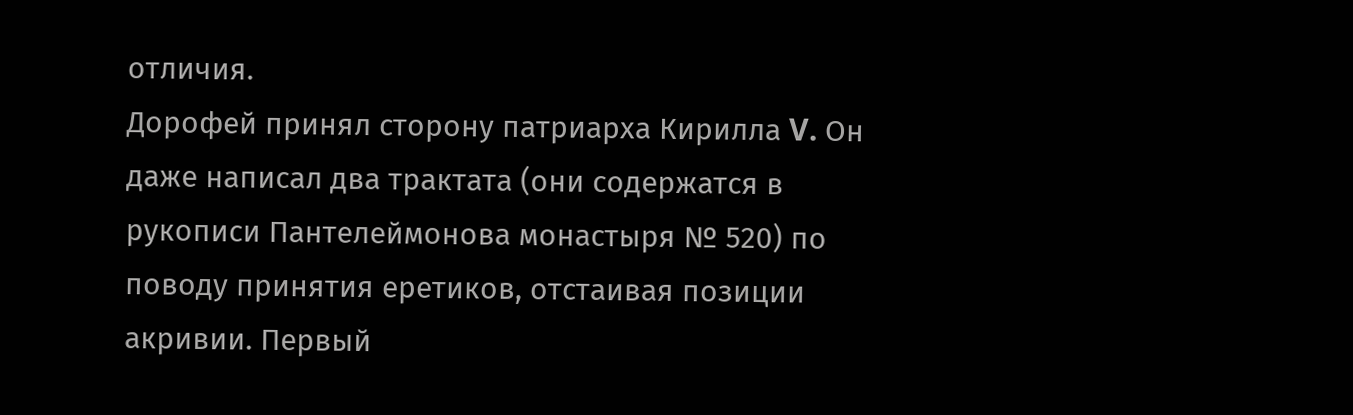отличия.
Дорофей принял сторону патриарха Кирилла V. Он даже написал два трактата (они содержатся в рукописи Пантелеймонова монастыря № 520) по поводу принятия еретиков, отстаивая позиции акривии. Первый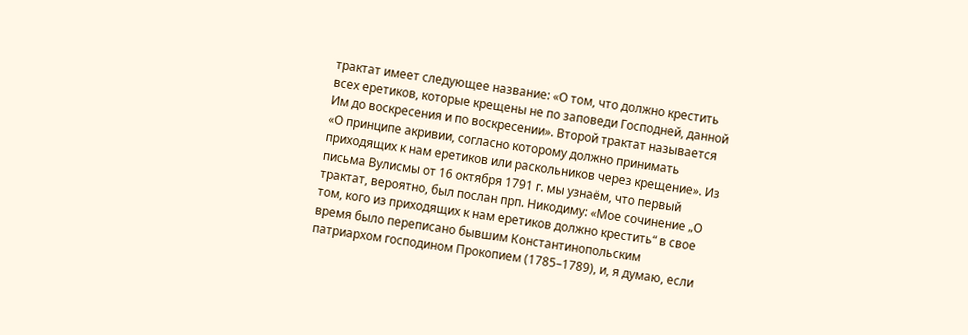трактат имеет следующее название: «О том, что должно крестить всех еретиков, которые крещены не по заповеди Господней, данной Им до воскресения и по воскресении». Второй трактат называется «О принципе акривии, согласно которому должно принимать приходящих к нам еретиков или раскольников через крещение». Из письма Вулисмы от 16 октября 1791 г. мы узнаём, что первый трактат, вероятно, был послан прп. Никодиму: «Мое сочинение „О том, кого из приходящих к нам еретиков должно крестить“ в свое время было переписано бывшим Константинопольским патриархом господином Прокопием (1785–1789), и, я думаю, если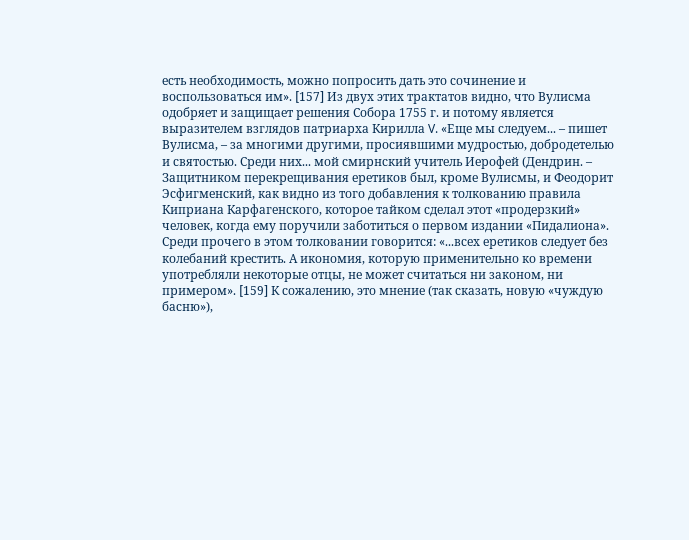есть необходимость, можно попросить дать это сочинение и воспользоваться им». [157] Из двух этих трактатов видно, что Вулисма одобряет и защищает решения Собора 1755 г. и потому является выразителем взглядов патриарха Кирилла V. «Еще мы следуем... – пишет Вулисма, – за многими другими, просиявшими мудростью, добродетелью и святостью. Среди них... мой смирнский учитель Иерофей (Дендрин. –
Защитником перекрещивания еретиков был, кроме Вулисмы, и Феодорит Эсфигменский, как видно из того добавления к толкованию правила Киприана Карфагенского, которое тайком сделал этот «продерзкий» человек, когда ему поручили заботиться о первом издании «Пидалиона». Среди прочего в этом толковании говорится: «...всех еретиков следует без колебаний крестить. А икономия, которую применительно ко времени употребляли некоторые отцы, не может считаться ни законом, ни примером». [159] К сожалению, это мнение (так сказать, новую «чуждую басню»),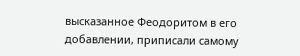высказанное Феодоритом в его добавлении, приписали самому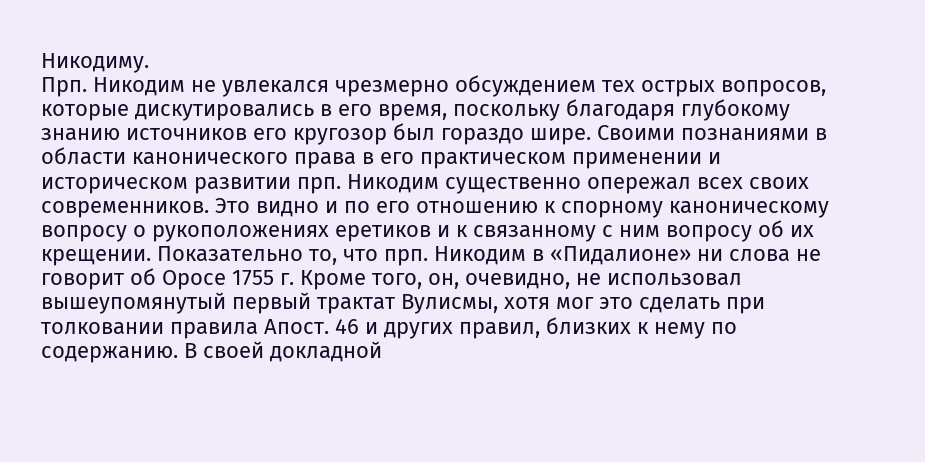Никодиму.
Прп. Никодим не увлекался чрезмерно обсуждением тех острых вопросов, которые дискутировались в его время, поскольку благодаря глубокому знанию источников его кругозор был гораздо шире. Своими познаниями в области канонического права в его практическом применении и историческом развитии прп. Никодим существенно опережал всех своих современников. Это видно и по его отношению к спорному каноническому вопросу о рукоположениях еретиков и к связанному с ним вопросу об их крещении. Показательно то, что прп. Никодим в «Пидалионе» ни слова не говорит об Оросе 1755 г. Кроме того, он, очевидно, не использовал вышеупомянутый первый трактат Вулисмы, хотя мог это сделать при толковании правила Апост. 46 и других правил, близких к нему по содержанию. В своей докладной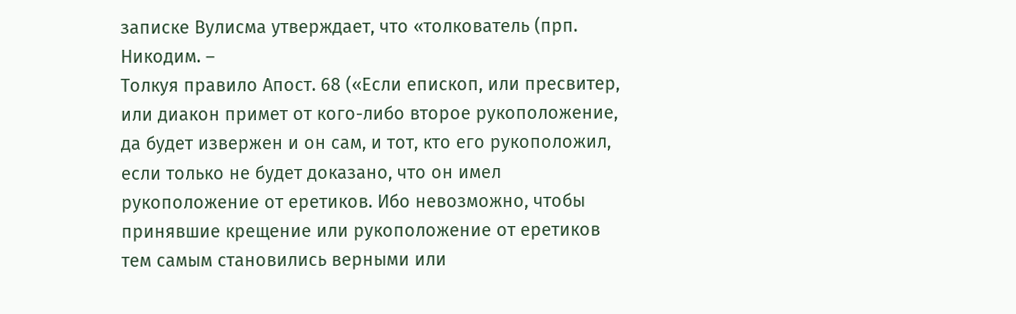записке Вулисма утверждает, что «толкователь (прп. Никодим. –
Толкуя правило Апост. 68 («Если епископ, или пресвитер, или диакон примет от кого-либо второе рукоположение, да будет извержен и он сам, и тот, кто его рукоположил, если только не будет доказано, что он имел рукоположение от еретиков. Ибо невозможно, чтобы принявшие крещение или рукоположение от еретиков тем самым становились верными или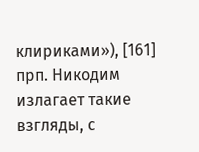клириками»), [161] прп. Никодим излагает такие взгляды, с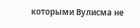которыми Вулисма не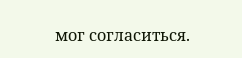мог согласиться.